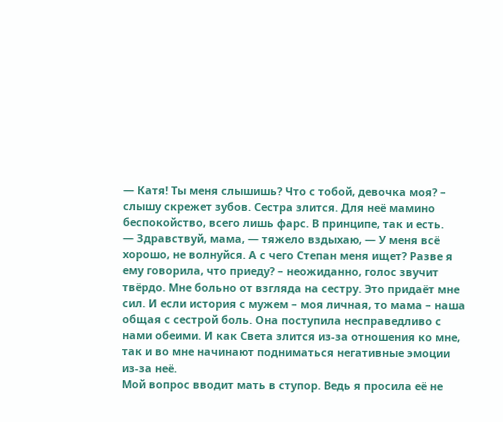— Катя! Ты меня слышишь? Что с тобой, девочка моя? – слышу скрежет зубов. Сестра злится. Для неё мамино беспокойство, всего лишь фарс. В принципе, так и есть.
— Здравствуй, мама, — тяжело вздыхаю, — У меня всё хорошо, не волнуйся. А с чего Степан меня ищет? Разве я ему говорила, что приеду? – неожиданно, голос звучит твёрдо. Мне больно от взгляда на сестру. Это придаёт мне сил. И если история с мужем – моя личная, то мама – наша общая с сестрой боль. Она поступила несправедливо с нами обеими. И как Света злится из-за отношения ко мне, так и во мне начинают подниматься негативные эмоции из-за неё.
Мой вопрос вводит мать в ступор. Ведь я просила её не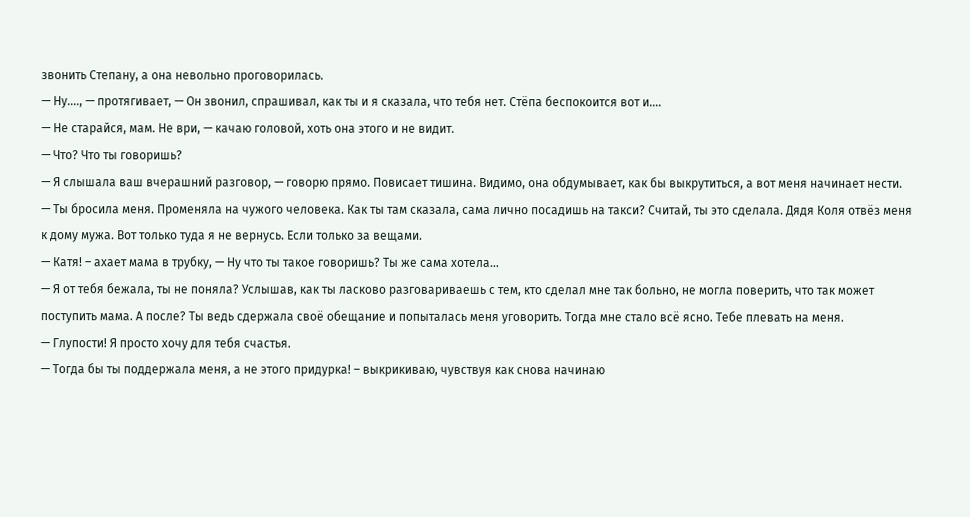звонить Степану, а она невольно проговорилась.
— Ну…., — протягивает, — Он звонил, спрашивал, как ты и я сказала, что тебя нет. Стёпа беспокоится вот и….
— Не старайся, мам. Не ври, — качаю головой, хоть она этого и не видит.
— Что? Что ты говоришь?
— Я слышала ваш вчерашний разговор, — говорю прямо. Повисает тишина. Видимо, она обдумывает, как бы выкрутиться, а вот меня начинает нести.
— Ты бросила меня. Променяла на чужого человека. Как ты там сказала, сама лично посадишь на такси? Считай, ты это сделала. Дядя Коля отвёз меня к дому мужа. Вот только туда я не вернусь. Если только за вещами.
— Катя! – ахает мама в трубку, — Ну что ты такое говоришь? Ты же сама хотела…
— Я от тебя бежала, ты не поняла? Услышав, как ты ласково разговариваешь с тем, кто сделал мне так больно, не могла поверить, что так может поступить мама. А после? Ты ведь сдержала своё обещание и попыталась меня уговорить. Тогда мне стало всё ясно. Тебе плевать на меня.
— Глупости! Я просто хочу для тебя счастья.
— Тогда бы ты поддержала меня, а не этого придурка! – выкрикиваю, чувствуя как снова начинаю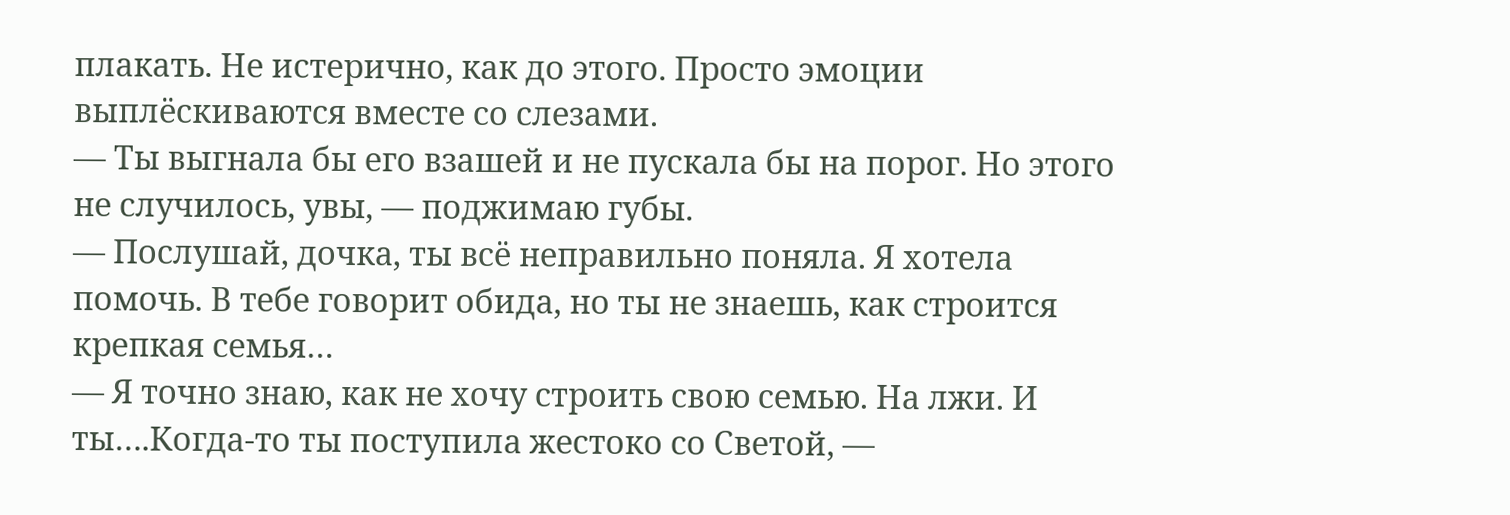плакать. Не истерично, как до этого. Просто эмоции выплёскиваются вместе со слезами.
— Ты выгнала бы его взашей и не пускала бы на порог. Но этого не случилось, увы, — поджимаю губы.
— Послушай, дочка, ты всё неправильно поняла. Я хотела помочь. В тебе говорит обида, но ты не знаешь, как строится крепкая семья…
— Я точно знаю, как не хочу строить свою семью. На лжи. И ты….Когда-то ты поступила жестоко со Светой, —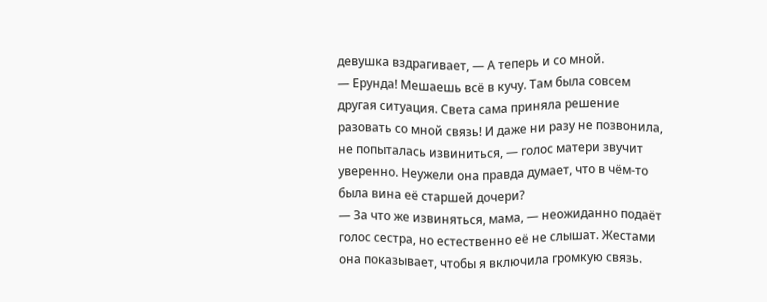девушка вздрагивает, — А теперь и со мной.
— Ерунда! Мешаешь всё в кучу. Там была совсем другая ситуация. Света сама приняла решение разовать со мной связь! И даже ни разу не позвонила, не попыталась извиниться, — голос матери звучит уверенно. Неужели она правда думает, что в чём-то была вина её старшей дочери?
— За что же извиняться, мама, — неожиданно подаёт голос сестра, но естественно её не слышат. Жестами она показывает, чтобы я включила громкую связь.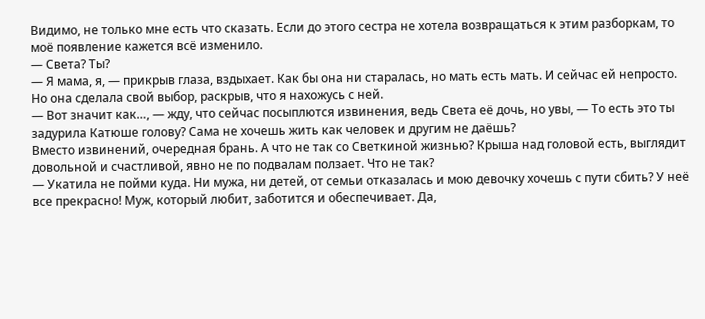Видимо, не только мне есть что сказать. Если до этого сестра не хотела возвращаться к этим разборкам, то моё появление кажется всё изменило.
— Света? Ты?
— Я мама, я, — прикрыв глаза, вздыхает. Как бы она ни старалась, но мать есть мать. И сейчас ей непросто. Но она сделала свой выбор, раскрыв, что я нахожусь с ней.
— Вот значит как…, — жду, что сейчас посыплются извинения, ведь Света её дочь, но увы, — То есть это ты задурила Катюше голову? Сама не хочешь жить как человек и другим не даёшь?
Вместо извинений, очередная брань. А что не так со Светкиной жизнью? Крыша над головой есть, выглядит довольной и счастливой, явно не по подвалам ползает. Что не так?
— Укатила не пойми куда. Ни мужа, ни детей, от семьи отказалась и мою девочку хочешь с пути сбить? У неё все прекрасно! Муж, который любит, заботится и обеспечивает. Да,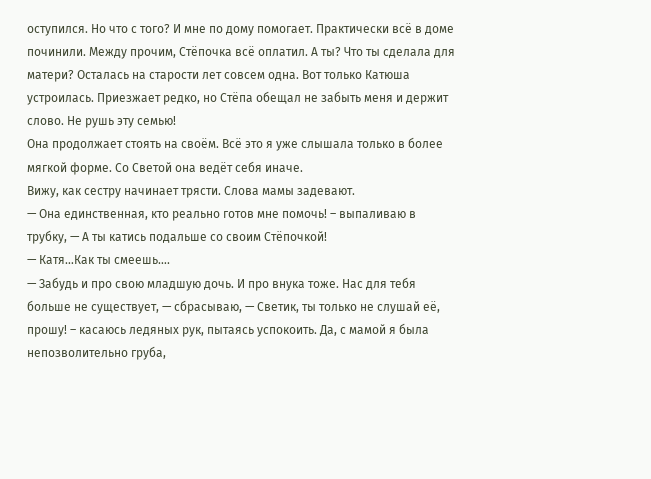оступился. Но что с того? И мне по дому помогает. Практически всё в доме починили. Между прочим, Стёпочка всё оплатил. А ты? Что ты сделала для матери? Осталась на старости лет совсем одна. Вот только Катюша устроилась. Приезжает редко, но Стёпа обещал не забыть меня и держит слово. Не рушь эту семью!
Она продолжает стоять на своём. Всё это я уже слышала только в более мягкой форме. Со Светой она ведёт себя иначе.
Вижу, как сестру начинает трясти. Слова мамы задевают.
— Она единственная, кто реально готов мне помочь! – выпаливаю в трубку, — А ты катись подальше со своим Стёпочкой!
— Катя…Как ты смеешь….
— Забудь и про свою младшую дочь. И про внука тоже. Нас для тебя больше не существует, — сбрасываю, — Светик, ты только не слушай её, прошу! – касаюсь ледяных рук, пытаясь успокоить. Да, с мамой я была непозволительно груба,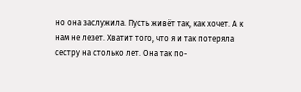но она заслужила. Пусть живёт так, как хочет. А к нам не лезет. Хватит того, что я и так потеряла сестру на столько лет. Она так по-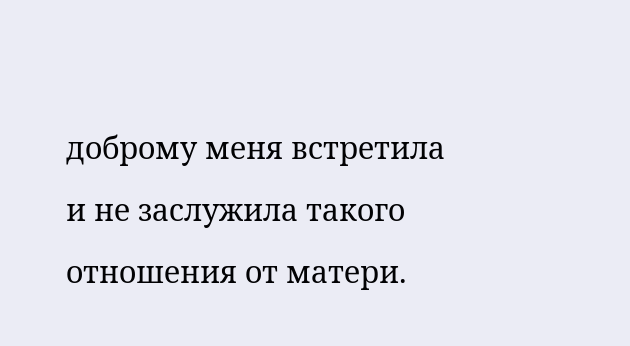доброму меня встретила и не заслужила такого отношения от матери.